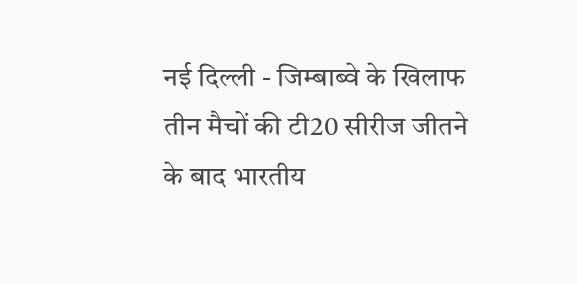नई दिल्ली - जिम्बाब्वे के खिलाफ तीन मैचों की टी20 सीरीज जीतने के बाद भारतीय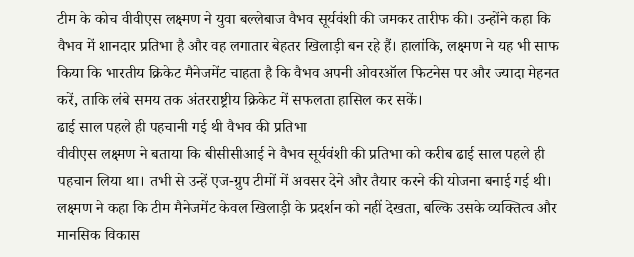टीम के कोच वीवीएस लक्ष्मण ने युवा बल्लेबाज वैभव सूर्यवंशी की जमकर तारीफ की। उन्होंने कहा कि वैभव में शानदार प्रतिभा है और वह लगातार बेहतर खिलाड़ी बन रहे हैं। हालांकि, लक्ष्मण ने यह भी साफ किया कि भारतीय क्रिकेट मैनेजमेंट चाहता है कि वैभव अपनी ओवरऑल फिटनेस पर और ज्यादा मेहनत करें, ताकि लंबे समय तक अंतरराष्ट्रीय क्रिकेट में सफलता हासिल कर सकें।
ढाई साल पहले ही पहचानी गई थी वैभव की प्रतिभा
वीवीएस लक्ष्मण ने बताया कि बीसीसीआई ने वैभव सूर्यवंशी की प्रतिभा को करीब ढाई साल पहले ही पहचान लिया था। तभी से उन्हें एज-ग्रुप टीमों में अवसर देने और तैयार करने की योजना बनाई गई थी। लक्ष्मण ने कहा कि टीम मैनेजमेंट केवल खिलाड़ी के प्रदर्शन को नहीं देखता, बल्कि उसके व्यक्तित्व और मानसिक विकास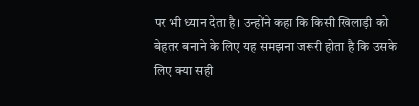पर भी ध्यान देता है। उन्होंने कहा कि किसी खिलाड़ी को बेहतर बनाने के लिए यह समझना जरूरी होता है कि उसके लिए क्या सही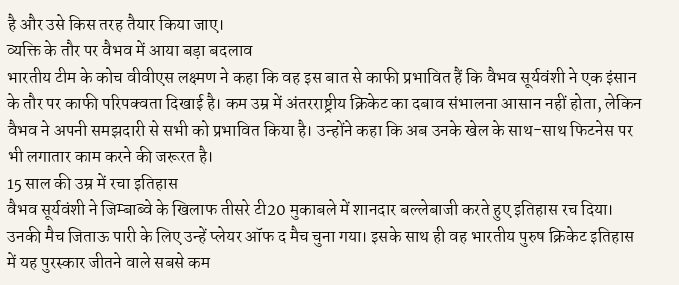है और उसे किस तरह तैयार किया जाए।
व्यक्ति के तौर पर वैभव में आया बड़ा बदलाव
भारतीय टीम के कोच वीवीएस लक्ष्मण ने कहा कि वह इस बात से काफी प्रभावित हैं कि वैभव सूर्यवंशी ने एक इंसान के तौर पर काफी परिपक्वता दिखाई है। कम उम्र में अंतरराष्ट्रीय क्रिकेट का दबाव संभालना आसान नहीं होता, लेकिन वैभव ने अपनी समझदारी से सभी को प्रभावित किया है। उन्होंने कहा कि अब उनके खेल के साथ-साथ फिटनेस पर भी लगातार काम करने की जरूरत है।
15 साल की उम्र में रचा इतिहास
वैभव सूर्यवंशी ने जिम्बाब्वे के खिलाफ तीसरे टी20 मुकाबले में शानदार बल्लेबाजी करते हुए इतिहास रच दिया। उनकी मैच जिताऊ पारी के लिए उन्हें प्लेयर ऑफ द मैच चुना गया। इसके साथ ही वह भारतीय पुरुष क्रिकेट इतिहास में यह पुरस्कार जीतने वाले सबसे कम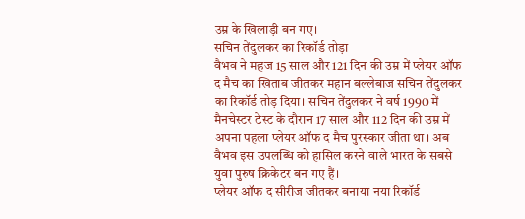उम्र के खिलाड़ी बन गए।
सचिन तेंदुलकर का रिकॉर्ड तोड़ा
वैभव ने महज 15 साल और 121 दिन की उम्र में प्लेयर ऑफ द मैच का खिताब जीतकर महान बल्लेबाज सचिन तेंदुलकर का रिकॉर्ड तोड़ दिया। सचिन तेंदुलकर ने वर्ष 1990 में मैनचेस्टर टेस्ट के दौरान 17 साल और 112 दिन की उम्र में अपना पहला प्लेयर ऑफ द मैच पुरस्कार जीता था। अब वैभव इस उपलब्धि को हासिल करने वाले भारत के सबसे युवा पुरुष क्रिकेटर बन गए हैं।
प्लेयर ऑफ द सीरीज जीतकर बनाया नया रिकॉर्ड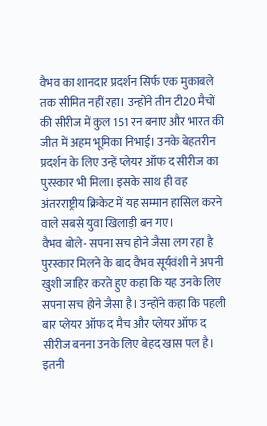वैभव का शानदार प्रदर्शन सिर्फ एक मुकाबले तक सीमित नहीं रहा। उन्होंने तीन टी20 मैचों की सीरीज में कुल 151 रन बनाए और भारत की जीत में अहम भूमिका निभाई। उनके बेहतरीन प्रदर्शन के लिए उन्हें प्लेयर ऑफ द सीरीज का पुरस्कार भी मिला। इसके साथ ही वह अंतरराष्ट्रीय क्रिकेट में यह सम्मान हासिल करने वाले सबसे युवा खिलाड़ी बन गए।
वैभव बोले- सपना सच होने जैसा लग रहा है
पुरस्कार मिलने के बाद वैभव सूर्यवंशी ने अपनी खुशी जाहिर करते हुए कहा कि यह उनके लिए सपना सच होने जैसा है। उन्होंने कहा कि पहली बार प्लेयर ऑफ द मैच और प्लेयर ऑफ द सीरीज बनना उनके लिए बेहद खास पल है। इतनी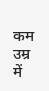कम उम्र में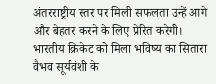अंतरराष्ट्रीय स्तर पर मिली सफलता उन्हें आगे और बेहतर करने के लिए प्रेरित करेगी।
भारतीय क्रिकेट को मिला भविष्य का सितारा
वैभव सूर्यवंशी के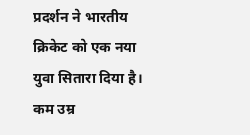प्रदर्शन ने भारतीय क्रिकेट को एक नया युवा सितारा दिया है। कम उम्र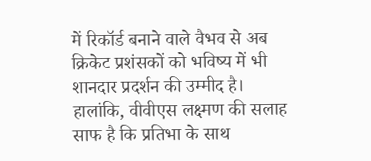में रिकॉर्ड बनाने वाले वैभव से अब क्रिकेट प्रशंसकों को भविष्य में भी शानदार प्रदर्शन की उम्मीद है। हालांकि, वीवीएस लक्ष्मण की सलाह साफ है कि प्रतिभा के साथ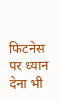फिटनेस पर ध्यान देना भी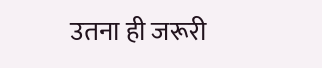उतना ही जरूरी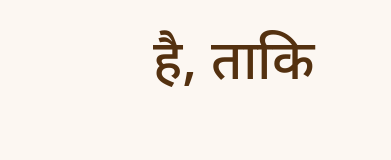है, ताकि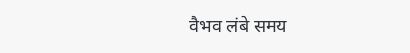वैभव लंबे समय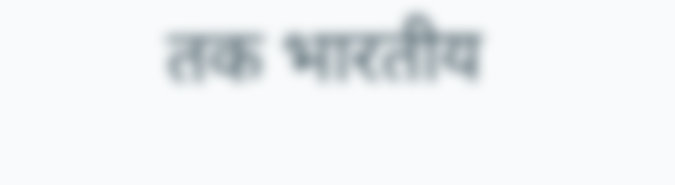तक भारतीय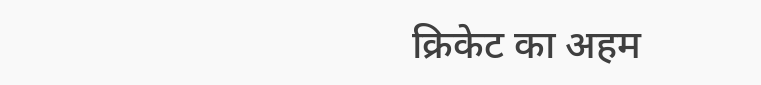क्रिकेट का अहम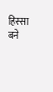हिस्सा बने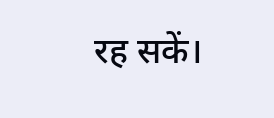रह सकें।